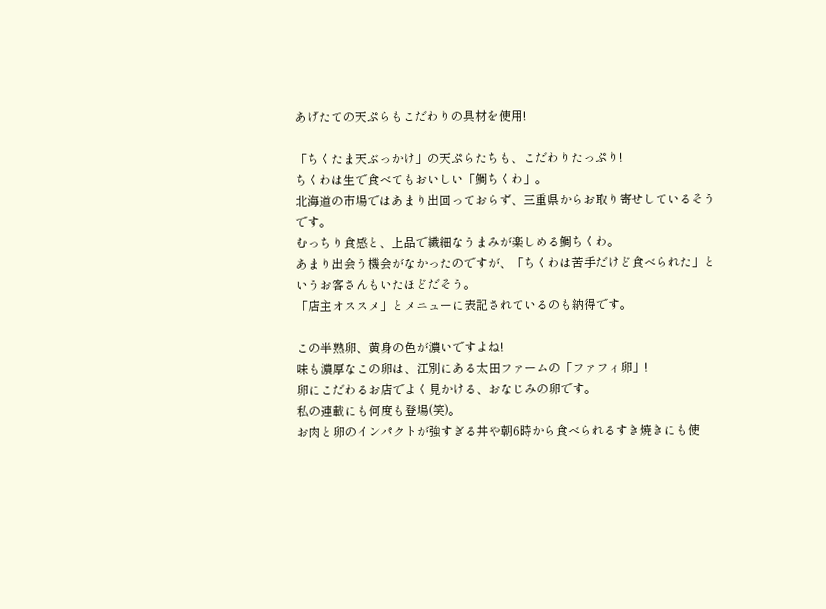あげたての天ぷらもこだわりの具材を使用!

「ちくたま天ぶっかけ」の天ぷらたちも、こだわりたっぷり!
ちくわは生で食べてもおいしい「鯛ちくわ」。
北海道の市場ではあまり出回っておらず、三重県からお取り寄せしているそうです。
むっちり食感と、上品で繊細なうまみが楽しめる鯛ちくわ。
あまり出会う機会がなかったのですが、「ちくわは苦手だけど食べられた」というお客さんもいたほどだそう。
「店主オススメ」とメニューに表記されているのも納得です。

この半熟卵、黄身の色が濃いですよね!
味も濃厚なこの卵は、江別にある太田ファームの「ファフィ卵」!
卵にこだわるお店でよく見かける、おなじみの卵です。
私の連載にも何度も登場(笑)。
お肉と卵のインパクトが強すぎる丼や朝6時から食べられるすき焼きにも使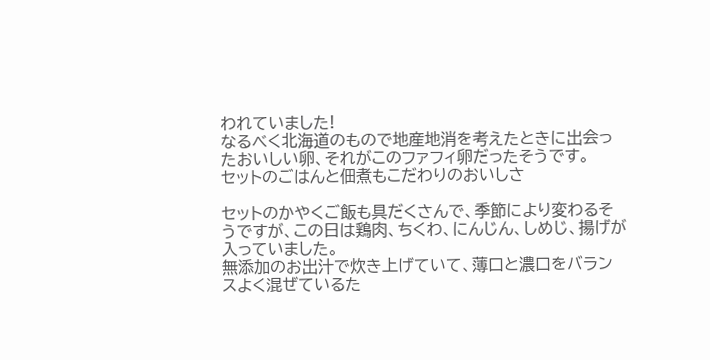われていました!
なるべく北海道のもので地産地消を考えたときに出会ったおいしい卵、それがこのファフィ卵だったそうです。
セットのごはんと佃煮もこだわりのおいしさ

セットのかやくご飯も具だくさんで、季節により変わるそうですが、この日は鶏肉、ちくわ、にんじん、しめじ、揚げが入っていました。
無添加のお出汁で炊き上げていて、薄口と濃口をバランスよく混ぜているた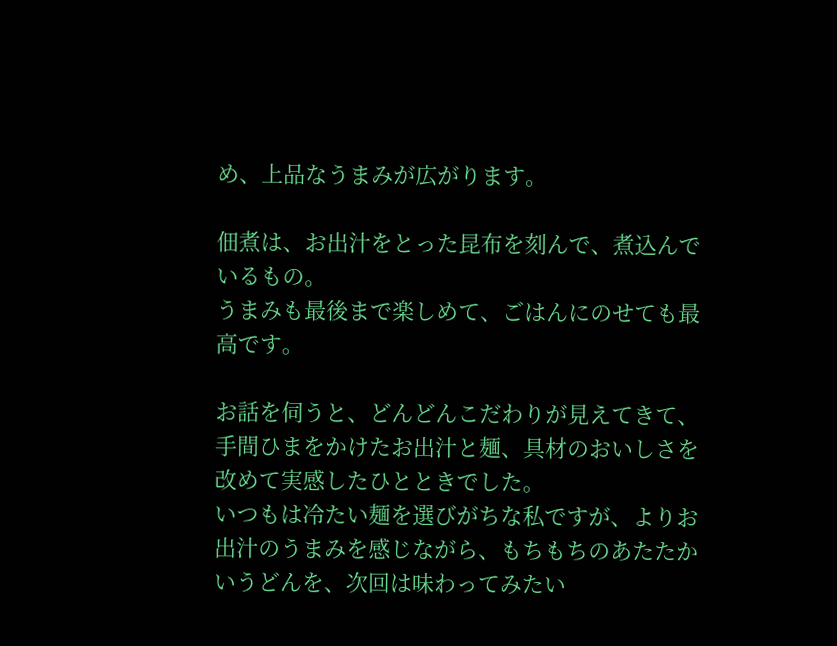め、上品なうまみが広がります。

佃煮は、お出汁をとった昆布を刻んで、煮込んでいるもの。
うまみも最後まで楽しめて、ごはんにのせても最高です。

お話を伺うと、どんどんこだわりが見えてきて、手間ひまをかけたお出汁と麺、具材のおいしさを改めて実感したひとときでした。
いつもは冷たい麺を選びがちな私ですが、よりお出汁のうまみを感じながら、もちもちのあたたかいうどんを、次回は味わってみたい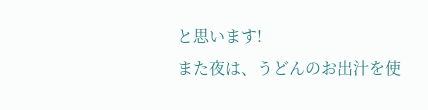と思います!
また夜は、うどんのお出汁を使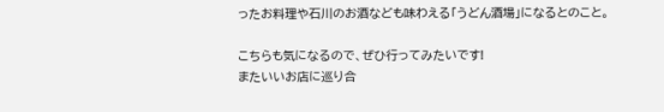ったお料理や石川のお酒なども味わえる「うどん酒場」になるとのこと。

こちらも気になるので、ぜひ行ってみたいです!
またいいお店に巡り合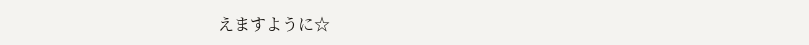えますように☆